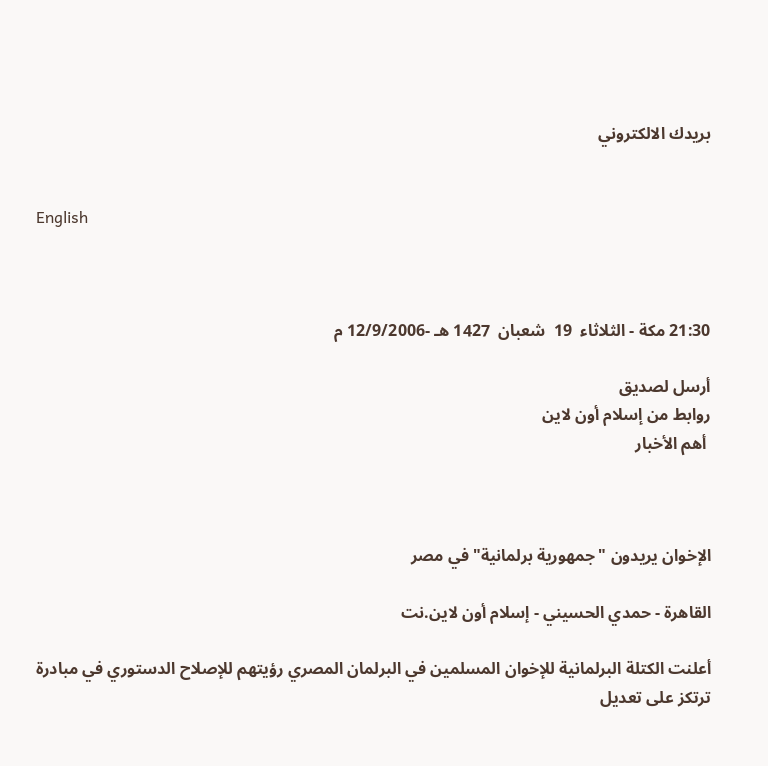بريدك الالكتروني


English



21:30 مكة - الثلاثاء  19  شعبان  1427 هـ -12/9/2006 م

أرسل لصديق
روابط من إسلام أون لاين
 أهم الأخبار



الإخوان يريدون "جمهورية برلمانية" في مصر

القاهرة - حمدي الحسيني - إسلام أون لاين.نت

أعلنت الكتلة البرلمانية للإخوان المسلمين في البرلمان المصري رؤيتهم للإصلاح الدستوري في مبادرة ترتكز على تعديل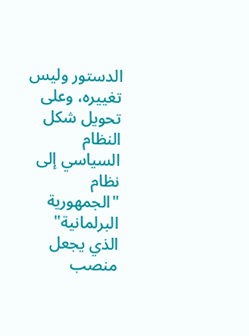الدستور وليس تغييره، وعلى تحويل شكل النظام السياسي إلى نظام "الجمهورية البرلمانية" الذي يجعل منصب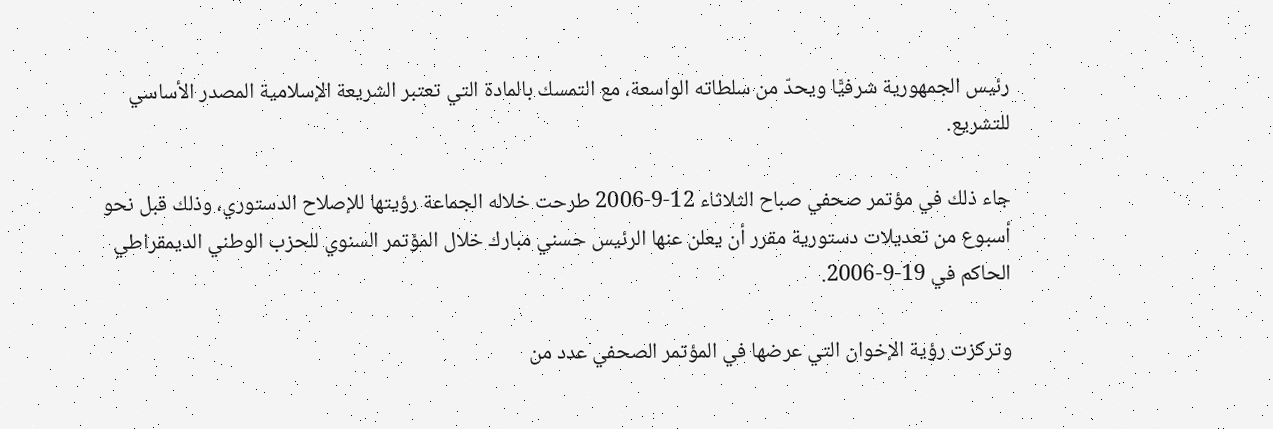رئيس الجمهورية شرفيًّا ويحدّ من سلطاته الواسعة، مع التمسك بالمادة التي تعتبر الشريعة الإسلامية المصدر الأساسي للتشريع.

جاء ذلك في مؤتمر صحفي صباح الثلاثاء 12-9-2006 طرحت خلاله الجماعة رؤيتها للإصلاح الدستوري، وذلك قبل نحو أسبوع من تعديلات دستورية مقرر أن يعلن عنها الرئيس حسني مبارك خلال المؤتمر السنوي للحزب الوطني الديمقراطي الحاكم في 19-9-2006.

وتركزت رؤية الإخوان التي عرضها في المؤتمر الصحفي عدد من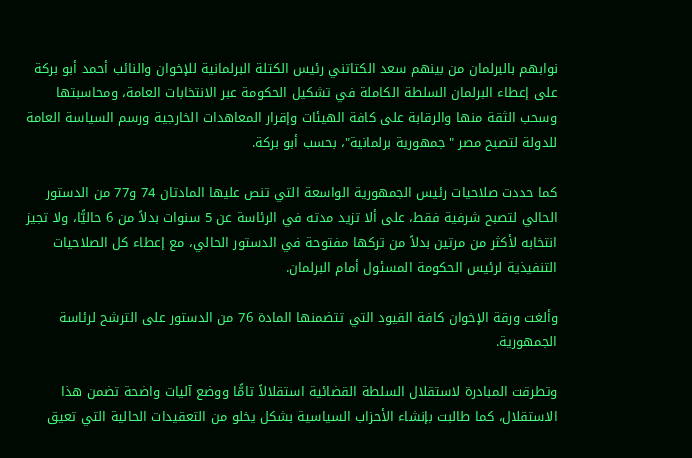نوابهم بالبرلمان من بينهم سعد الكتاتني رئيس الكتلة البرلمانية للإخوان والنائب أحمد أبو بركة على إعطاء البرلمان السلطة الكاملة في تشكيل الحكومة عبر الانتخابات العامة، ومحاسبتها وسحب الثقة منها والرقابة على كافة الهيئات وإقرار المعاهدات الخارجية ورسم السياسة العامة للدولة لتصبح مصر "جمهورية برلمانية"، بحسب أبو بركة.

كما حددت صلاحيات رئيس الجمهورية الواسعة التي تنص عليها المادتان 74 و77 من الدستور الحالي لتصبح شرفية فقط، على ألا تزيد مدته في الرئاسة عن 5 سنوات بدلاً من 6 حاليًّا، ولا تجيز انتخابه لأكثر من مرتين بدلاً من تركها مفتوحة في الدستور الحالي، مع إعطاء كل الصلاحيات التنفيذية لرئيس الحكومة المسئول أمام البرلمان.

وألغت ورقة الإخوان كافة القيود التي تتضمنها المادة 76 من الدستور على الترشح لرئاسة الجمهورية.

وتطرقت المبادرة لاستقلال السلطة القضائية استقلالاً تامًّا ووضع آليات واضحة تضمن هذا الاستقلال، كما طالبت بإنشاء الأحزاب السياسية بشكل يخلو من التعقيدات الحالية التي تعيق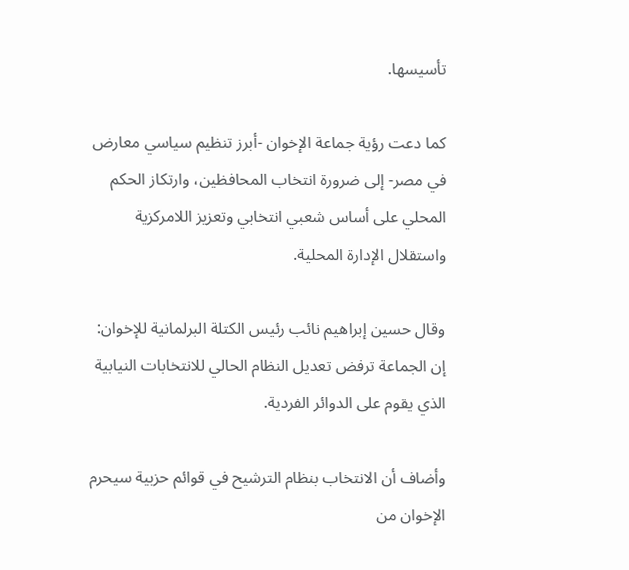تأسيسها.

كما دعت رؤية جماعة الإخوان -أبرز تنظيم سياسي معارض في مصر- إلى ضرورة انتخاب المحافظين، وارتكاز الحكم المحلي على أساس شعبي انتخابي وتعزيز اللامركزية واستقلال الإدارة المحلية.

وقال حسين إبراهيم نائب رئيس الكتلة البرلمانية للإخوان: إن الجماعة ترفض تعديل النظام الحالي للانتخابات النيابية الذي يقوم على الدوائر الفردية.

وأضاف أن الانتخاب بنظام الترشيح في قوائم حزبية سيحرم الإخوان من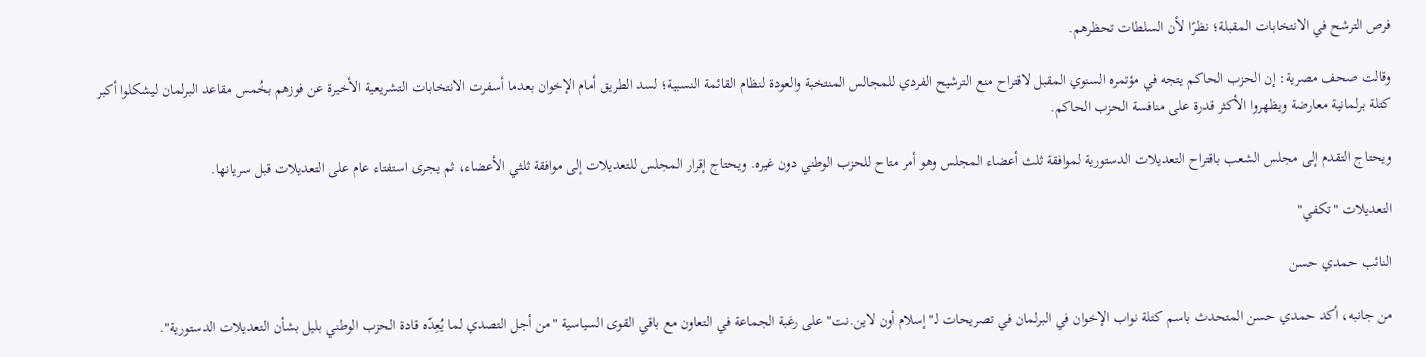فرص الترشح في الانتخابات المقبلة؛ نظرًا لأن السلطات تحظرهم.

وقالت صحف مصرية: إن الحزب الحاكم يتجه في مؤتمره السنوي المقبل لاقتراح منع الترشيح الفردي للمجالس المنتخبة والعودة لنظام القائمة النسبية؛ لسد الطريق أمام الإخوان بعدما أسفرت الانتخابات التشريعية الأخيرة عن فوزهم بخُمس مقاعد البرلمان ليشكلوا أكبر كتلة برلمانية معارضة ويظهروا الأكثر قدرة على منافسة الحزب الحاكم.

ويحتاج التقدم إلى مجلس الشعب باقتراح التعديلات الدستورية لموافقة ثلث أعضاء المجلس وهو أمر متاح للحزب الوطني دون غيره. ويحتاج إقرار المجلس للتعديلات إلى موافقة ثلثي الأعضاء، ثم يجرى استفتاء عام على التعديلات قبل سريانها.

التعديلات "تكفي"

النائب حمدي حسن

من جانبه، أكد حمدي حسن المتحدث باسم كتلة نواب الإخوان في البرلمان في تصريحات لـ"إسلام أون لاين.نت" على رغبة الجماعة في التعاون مع باقي القوى السياسية "من أجل التصدي لما يُعِدّه قادة الحزب الوطني بليل بشأن التعديلات الدستورية".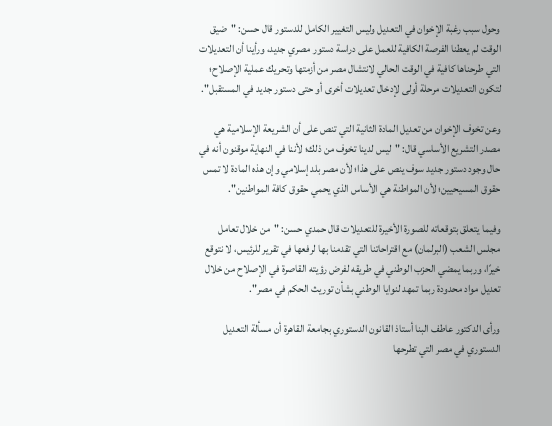وحول سبب رغبة الإخوان في التعديل وليس التغيير الكامل للدستور قال حسن: "ضيق الوقت لم يعطنا الفرصة الكافية للعمل على دراسة دستور مصري جديد، ورأينا أن التعديلات التي طرحناها كافية في الوقت الحالي لانتشال مصر من أزمتها وتحريك عملية الإصلاح؛ لتكون التعديلات مرحلة أولى لإدخال تعديلات أخرى أو حتى دستور جديد في المستقبل".

وعن تخوف الإخوان من تعديل المادة الثانية التي تنص على أن الشريعة الإسلامية هي مصدر التشريع الأساسي قال: "ليس لدينا تخوف من ذلك؛ لأننا في النهاية موقنون أنه في حال وجود دستور جديد سوف ينص على هذا؛ لأن مصر بلد إسلامي وإن هذه المادة لا تمس حقوق المسيحيين؛ لأن المواطنة هي الأساس الذي يحمي حقوق كافة المواطنين".

وفيما يتعلق بتوقعاته للصورة الأخيرة للتعديلات قال حمدي حسن: "من خلال تعامل مجلس الشعب (البرلمان) مع اقتراحاتنا التي تقدمنا بها لرفعها في تقرير للرئيس، لا نتوقع خيرًا، وربما يمضي الحزب الوطني في طريقه لفرض رؤيته القاصرة في الإصلاح من خلال تعديل مواد محدودة ربما تمهد لنوايا الوطني بشأن توريث الحكم في مصر".

ورأى الدكتور عاطف البنا أستاذ القانون الدستوري بجامعة القاهرة أن مسألة التعديل الدستوري في مصر التي تطرحها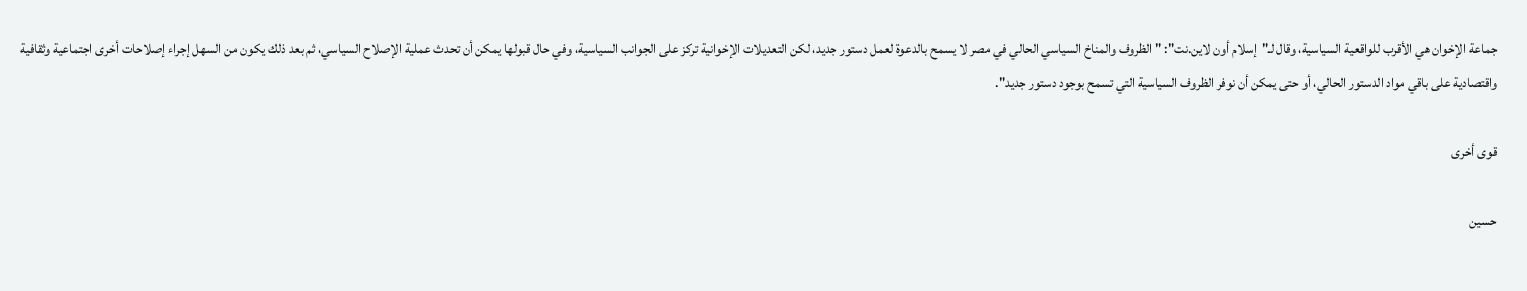جماعة الإخوان هي الأقرب للواقعية السياسية، وقال لـ"إسلام أون لاين.نت": "الظروف والمناخ السياسي الحالي في مصر لا يسمح بالدعوة لعمل دستور جديد، لكن التعديلات الإخوانية تركز على الجوانب السياسية، وفي حال قبولها يمكن أن تحدث عملية الإصلاح السياسي، ثم بعد ذلك يكون من السهل إجراء إصلاحات أخرى اجتماعية وثقافية واقتصادية على باقي مواد الدستور الحالي، أو حتى يمكن أن نوفر الظروف السياسية التي تسمح بوجود دستور جديد".

قوى أخرى

حسين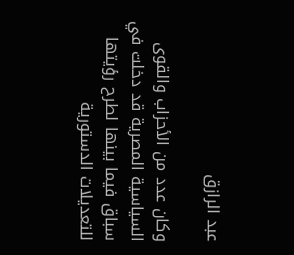عبد الرازق

وكان عدد من الأحزاب والقوى السياسية المصرية قد دخلت في سباق فيما بينها لطرح رؤيتها للتعديلات الدستورية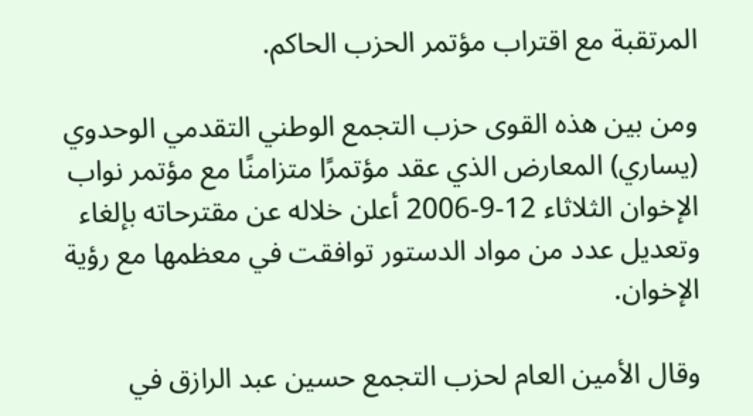المرتقبة مع اقتراب مؤتمر الحزب الحاكم.

ومن بين هذه القوى حزب التجمع الوطني التقدمي الوحدوي (يساري) المعارض الذي عقد مؤتمرًا متزامنًا مع مؤتمر نواب الإخوان الثلاثاء 12-9-2006 أعلن خلاله عن مقترحاته بإلغاء وتعديل عدد من مواد الدستور توافقت في معظمها مع رؤية الإخوان.

وقال الأمين العام لحزب التجمع حسين عبد الرازق في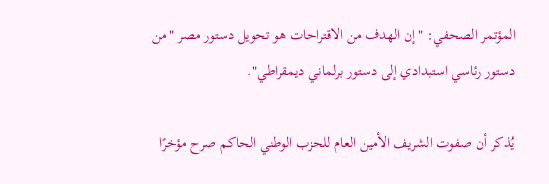المؤتمر الصحفي: "إن الهدف من الاقتراحات هو تحويل دستور مصر "من دستور رئاسي استبدادي إلى دستور برلماني ديمقراطي".

يُذكر أن صفوت الشريف الأمين العام للحزب الوطني الحاكم صرح مؤخرًا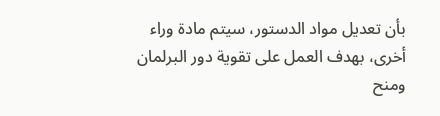بأن تعديل مواد الدستور، سيتم مادة وراء أخرى، بهدف العمل على تقوية دور البرلمان ومنح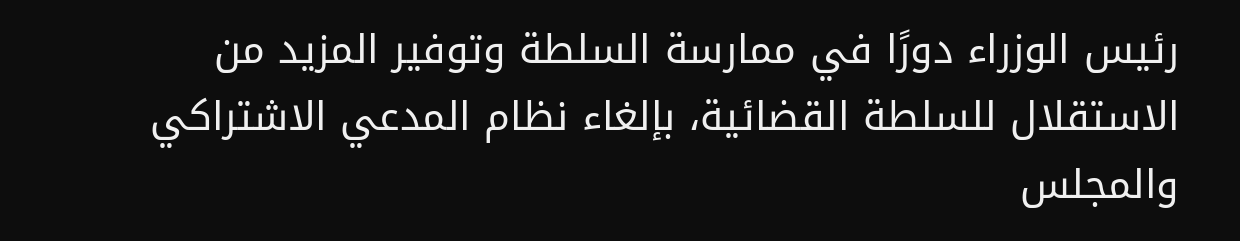رئيس الوزراء دورًا في ممارسة السلطة وتوفير المزيد من الاستقلال للسلطة القضائية، بإلغاء نظام المدعي الاشتراكي والمجلس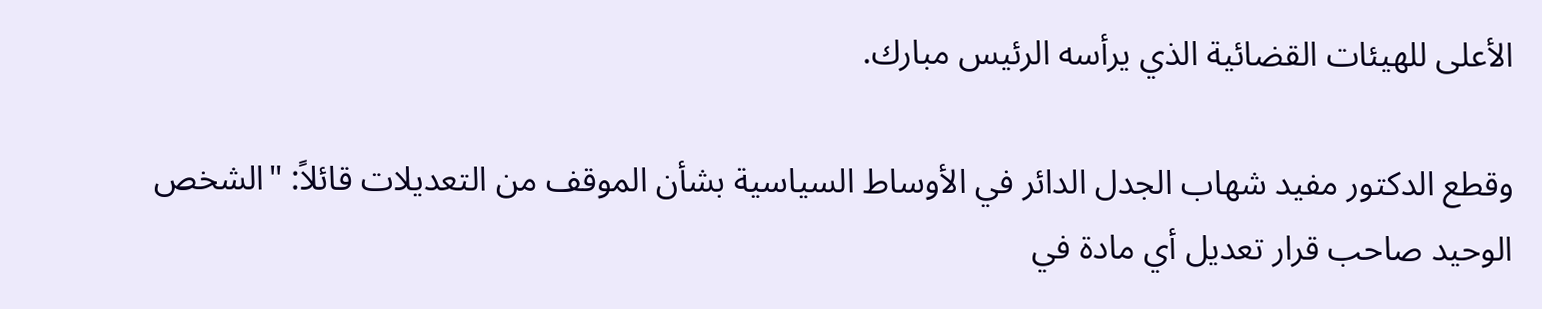الأعلى للهيئات القضائية الذي يرأسه الرئيس مبارك.

وقطع الدكتور مفيد شهاب الجدل الدائر في الأوساط السياسية بشأن الموقف من التعديلات قائلاً: "الشخص الوحيد صاحب قرار تعديل أي مادة في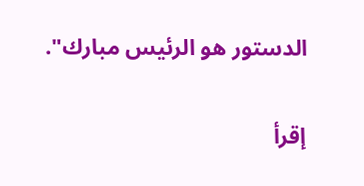الدستور هو الرئيس مبارك".

إقرأ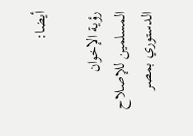أيضا:

رؤية الإخوان المسلمين للإصلاح الدستوري بمصر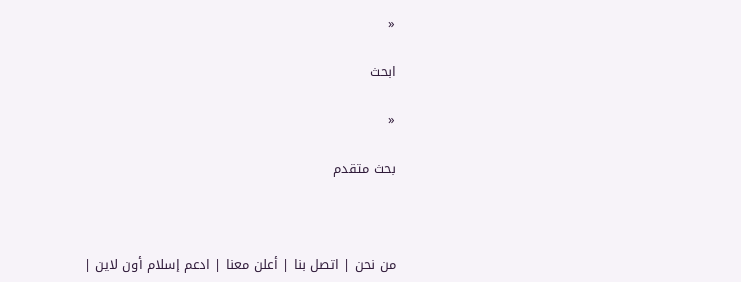«

ابحث

«

بحث متقدم



من نحن | اتصل بنا | أعلن معنا | ادعم إسلام أون لاين |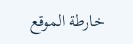خارطة الموقع